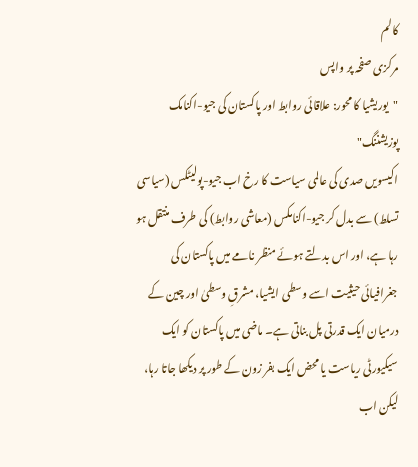کالم
مرکزی صفحہ پر واپس
"یوریشیا کا محور: علاقائی روابط اور پاکستان کی جیو-اکنامک پوزیشننگ"
اکیسویں صدی کی عالمی سیاست کا رخ اب جیو-پولیٹکس (سیاسی تسلط) سے بدل کر جیو-اکنامکس (معاشی روابط) کی طرف منتقل ہو رہا ہے، اور اس بدلتے ہوئے منظر نامے میں پاکستان کی جغرافیائی حیثیت اسے وسطی ایشیا، مشرقِ وسطیٰ اور چین کے درمیان ایک قدرتی پل بناتی ہے۔ ماضی میں پاکستان کو ایک سیکیورٹی ریاست یا محض ایک بفر زون کے طور پر دیکھا جاتا رہا، لیکن اب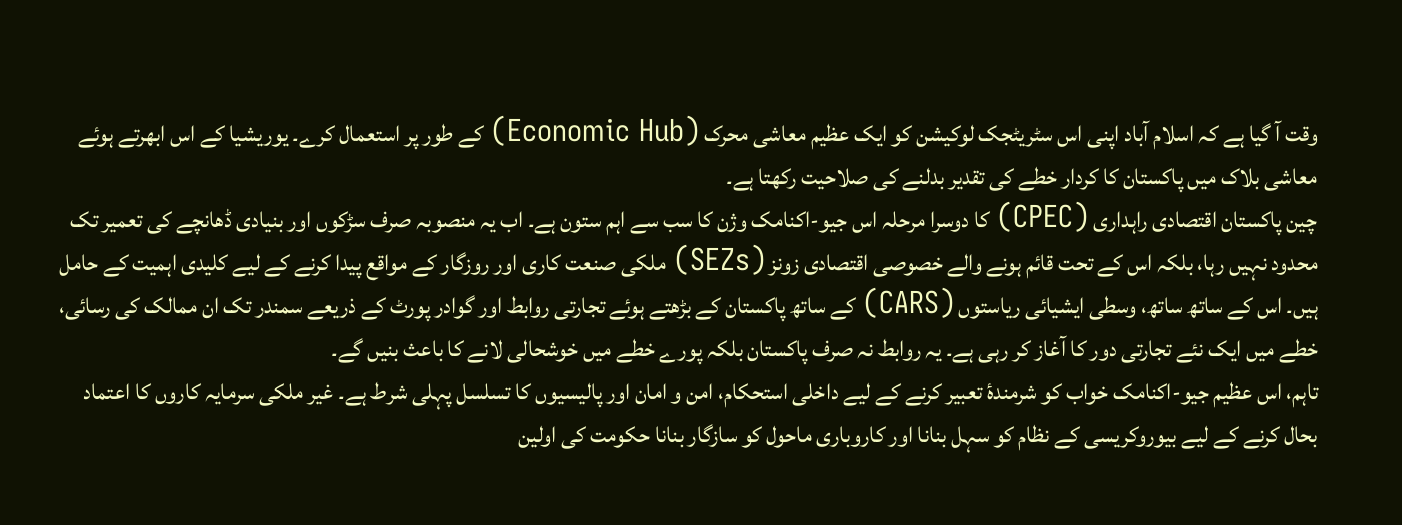وقت آ گیا ہے کہ اسلام آباد اپنی اس سٹریٹجک لوکیشن کو ایک عظیم معاشی محرک (Economic Hub) کے طور پر استعمال کرے۔ یوریشیا کے اس ابھرتے ہوئے معاشی بلاک میں پاکستان کا کردار خطے کی تقدیر بدلنے کی صلاحیت رکھتا ہے۔
چین پاکستان اقتصادی راہداری (CPEC) کا دوسرا مرحلہ اس جیو-اکنامک وژن کا سب سے اہم ستون ہے۔ اب یہ منصوبہ صرف سڑکوں اور بنیادی ڈھانچے کی تعمیر تک محدود نہیں رہا، بلکہ اس کے تحت قائم ہونے والے خصوصی اقتصادی زونز (SEZs) ملکی صنعت کاری اور روزگار کے مواقع پیدا کرنے کے لیے کلیدی اہمیت کے حامل ہیں۔ اس کے ساتھ ساتھ، وسطی ایشیائی ریاستوں (CARS) کے ساتھ پاکستان کے بڑھتے ہوئے تجارتی روابط اور گوادر پورٹ کے ذریعے سمندر تک ان ممالک کی رسائی، خطے میں ایک نئے تجارتی دور کا آغاز کر رہی ہے۔ یہ روابط نہ صرف پاکستان بلکہ پورے خطے میں خوشحالی لانے کا باعث بنیں گے۔
تاہم، اس عظیم جیو-اکنامک خواب کو شرمندۂ تعبیر کرنے کے لیے داخلی استحکام، امن و امان اور پالیسیوں کا تسلسل پہلی شرط ہے۔ غیر ملکی سرمایہ کاروں کا اعتماد بحال کرنے کے لیے بیوروکریسی کے نظام کو سہل بنانا اور کاروباری ماحول کو سازگار بنانا حکومت کی اولین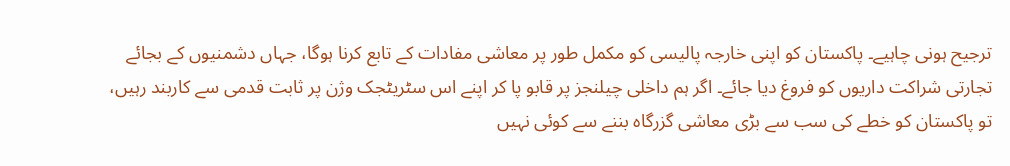ترجیح ہونی چاہیے۔ پاکستان کو اپنی خارجہ پالیسی کو مکمل طور پر معاشی مفادات کے تابع کرنا ہوگا، جہاں دشمنیوں کے بجائے تجارتی شراکت داریوں کو فروغ دیا جائے۔ اگر ہم داخلی چیلنجز پر قابو پا کر اپنے اس سٹریٹجک وژن پر ثابت قدمی سے کاربند رہیں، تو پاکستان کو خطے کی سب سے بڑی معاشی گزرگاہ بننے سے کوئی نہیں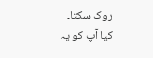روک سکتا۔
کیا آپ کو یہ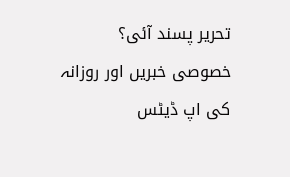تحریر پسند آئی؟
خصوصی خبریں اور روزانہ کی اپ ڈیٹس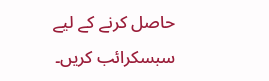حاصل کرنے کے لیے سبسکرائب کریں۔